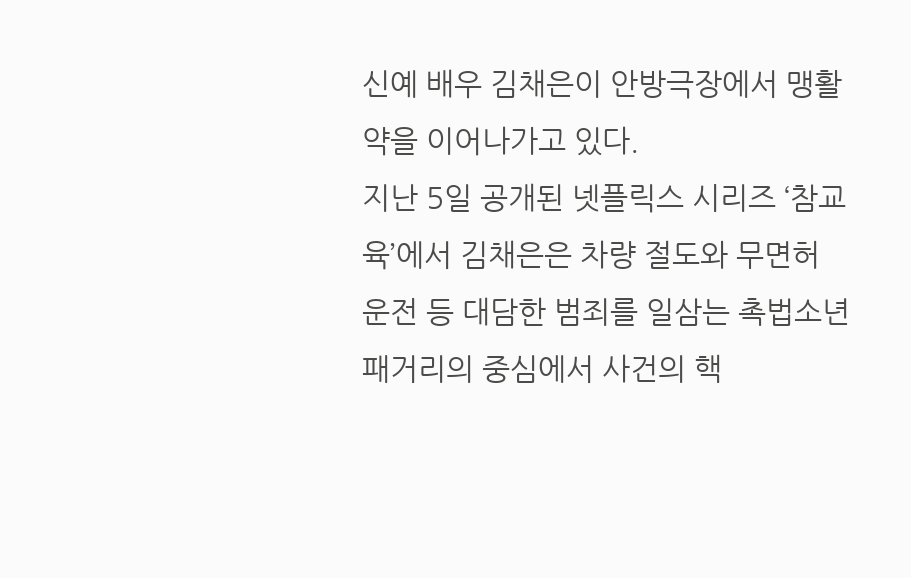신예 배우 김채은이 안방극장에서 맹활약을 이어나가고 있다.
지난 5일 공개된 넷플릭스 시리즈 ‘참교육’에서 김채은은 차량 절도와 무면허 운전 등 대담한 범죄를 일삼는 촉법소년 패거리의 중심에서 사건의 핵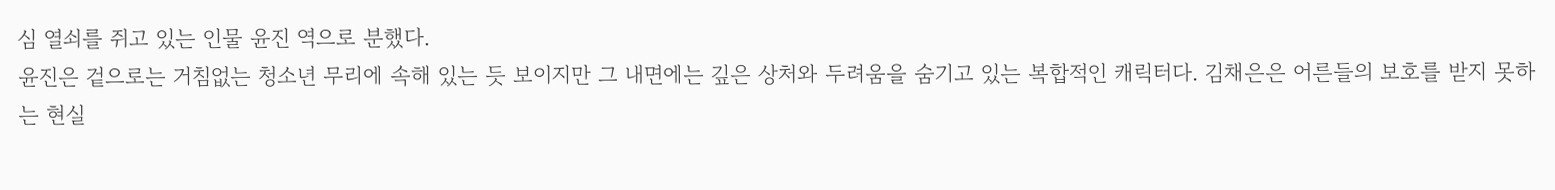심 열쇠를 쥐고 있는 인물 윤진 역으로 분했다.
윤진은 겉으로는 거침없는 청소년 무리에 속해 있는 듯 보이지만 그 내면에는 깊은 상처와 두려움을 숨기고 있는 복합적인 캐릭터다. 김채은은 어른들의 보호를 받지 못하는 현실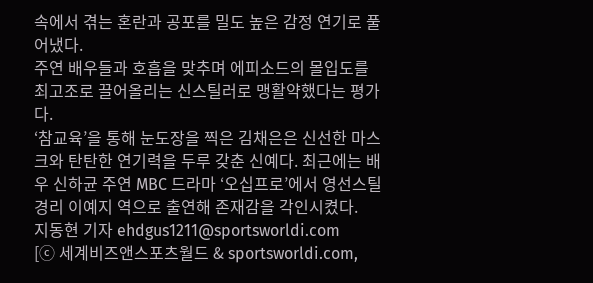속에서 겪는 혼란과 공포를 밀도 높은 감정 연기로 풀어냈다.
주연 배우들과 호흡을 맞추며 에피소드의 몰입도를 최고조로 끌어올리는 신스틸러로 맹활약했다는 평가다.
‘참교육’을 통해 눈도장을 찍은 김채은은 신선한 마스크와 탄탄한 연기력을 두루 갖춘 신예다. 최근에는 배우 신하균 주연 MBC 드라마 ‘오십프로’에서 영선스틸 경리 이예지 역으로 출연해 존재감을 각인시켰다.
지동현 기자 ehdgus1211@sportsworldi.com
[ⓒ 세계비즈앤스포츠월드 & sportsworldi.com,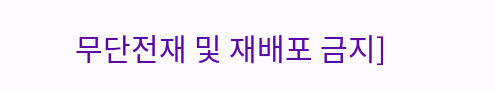무단전재 및 재배포 금지]